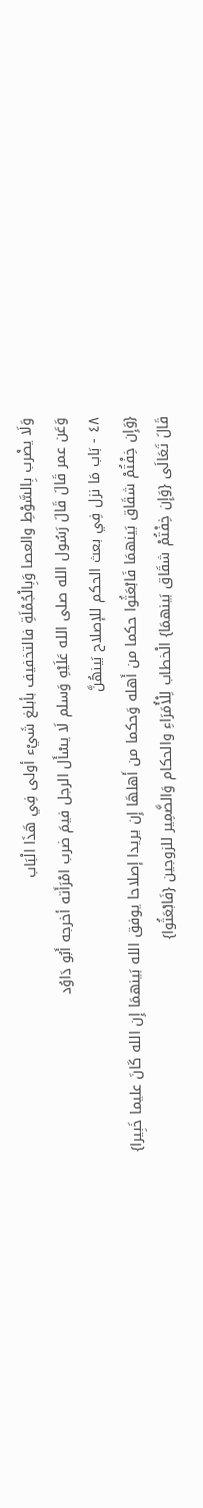وَلَا يضْرب بِالسَّوْطِ والعصا وَبِالْجُمْلَةِ فالتخفيف بأبلغ شَيْء أولى فِي هَذَا الْبَاب
وَعَن عمر قَالَ قَالَ رَسُول الله صلى الله عَلَيْهِ وَسلم لَا يسْأَل الرجل فيمَ ضرب امْرَأَته أخرجه أَبُو دَاوُد
٤٨ - بَاب مَا نزل فِي بعث الحكم للإصلاح بَينهُنَّ
{وَإِن خِفْتُمْ شقَاق بَينهمَا فَابْعَثُوا حكما من أَهله وَحكما من أَهلهَا إِن يريدا إصلاحا يوفق الله بَينهمَا إِن الله كَانَ عليما خَبِيرا}
قَالَ تَعَالَى {وَإِن خِفْتُمْ شقَاق بَينهمَا} الْخطاب لِلْأُمَرَاءِ والحكام وَالضَّمِير للزوجين {فَابْعَثُوا}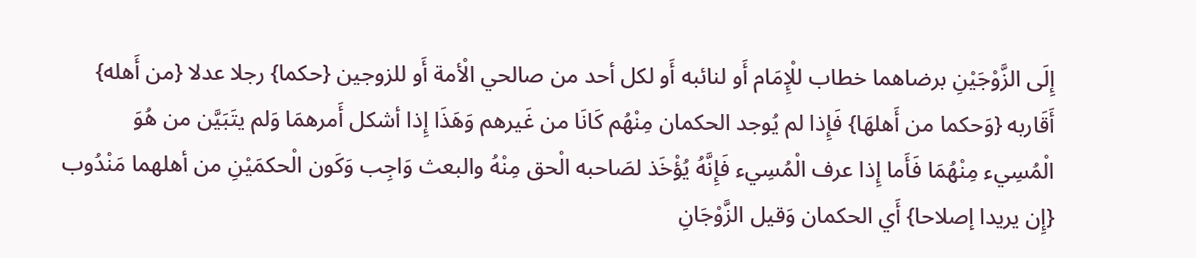إِلَى الزَّوْجَيْنِ برضاهما خطاب للْإِمَام أَو لنائبه أَو لكل أحد من صالحي الْأمة أَو للزوجين {حكما} رجلا عدلا {من أَهله} أَقَاربه {وَحكما من أَهلهَا} فَإِذا لم يُوجد الحكمان مِنْهُم كَانَا من غَيرهم وَهَذَا إِذا أشكل أَمرهمَا وَلم يتَبَيَّن من هُوَ الْمُسِيء مِنْهُمَا فَأَما إِذا عرف الْمُسِيء فَإِنَّهُ يُؤْخَذ لصَاحبه الْحق مِنْهُ والبعث وَاجِب وَكَون الْحكمَيْنِ من أهلهما مَنْدُوب {إِن يريدا إصلاحا} أَي الحكمان وَقيل الزَّوْجَانِ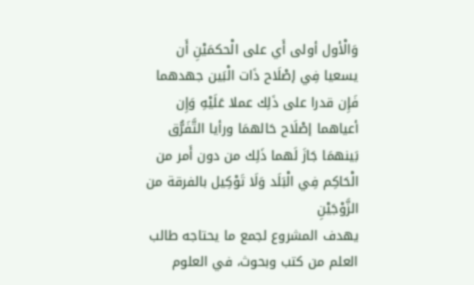وَالْأول أولى أَي على الْحكمَيْنِ أَن يسعيا فِي إصْلَاح ذَات الْبَين جهدهما فَإِن قدرا على ذَلِك عملا عَلَيْهِ وَإِن أعياهما إصْلَاح حَالهمَا ورأيا التَّفَرُّق بَينهمَا جَازَ لَهما ذَلِك من دون أَمر من الْحَاكِم فِي الْبَلَد وَلَا تَوْكِيل بالفرقة من الزَّوْجَيْنِ
يهدف المشروع لجمع ما يحتاجه طالب العلم من كتب وبحوث، في العلوم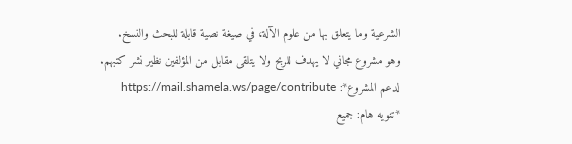الشرعية وما يتعلق بها من علوم الآلة، في صيغة نصية قابلة للبحث والنسخ.
وهو مشروع مجاني لا يهدف للربح ولا يتلقى مقابل من المؤلفين نظير نشر كتبهم.
لدعم المشروع*: https://mail.shamela.ws/page/contribute
*تنويه هام: جميع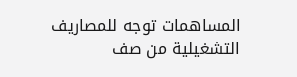المساهمات توجه للمصاريف التشغيلية من صف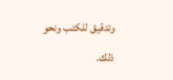وتدقيق للكتب ونحو ذلك.